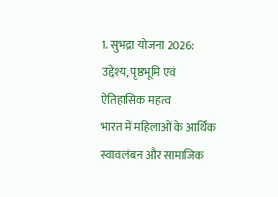1. सुभद्रा योजना 2026: उद्देश्य, पृष्ठभूमि एवं ऐतिहासिक महत्व
भारत में महिलाओं के आर्थिक स्वावलंबन और सामाजिक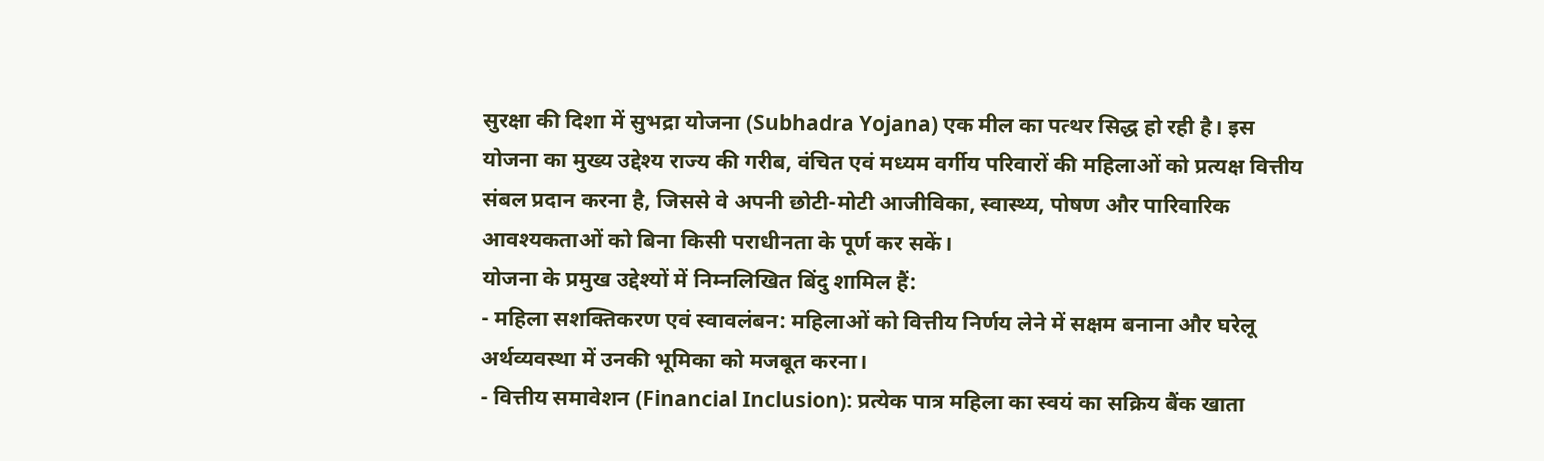सुरक्षा की दिशा में सुभद्रा योजना (Subhadra Yojana) एक मील का पत्थर सिद्ध हो रही है। इस योजना का मुख्य उद्देश्य राज्य की गरीब, वंचित एवं मध्यम वर्गीय परिवारों की महिलाओं को प्रत्यक्ष वित्तीय संबल प्रदान करना है, जिससे वे अपनी छोटी-मोटी आजीविका, स्वास्थ्य, पोषण और पारिवारिक आवश्यकताओं को बिना किसी पराधीनता के पूर्ण कर सकें।
योजना के प्रमुख उद्देश्यों में निम्नलिखित बिंदु शामिल हैं:
- महिला सशक्तिकरण एवं स्वावलंबन: महिलाओं को वित्तीय निर्णय लेने में सक्षम बनाना और घरेलू अर्थव्यवस्था में उनकी भूमिका को मजबूत करना।
- वित्तीय समावेशन (Financial Inclusion): प्रत्येक पात्र महिला का स्वयं का सक्रिय बैंक खाता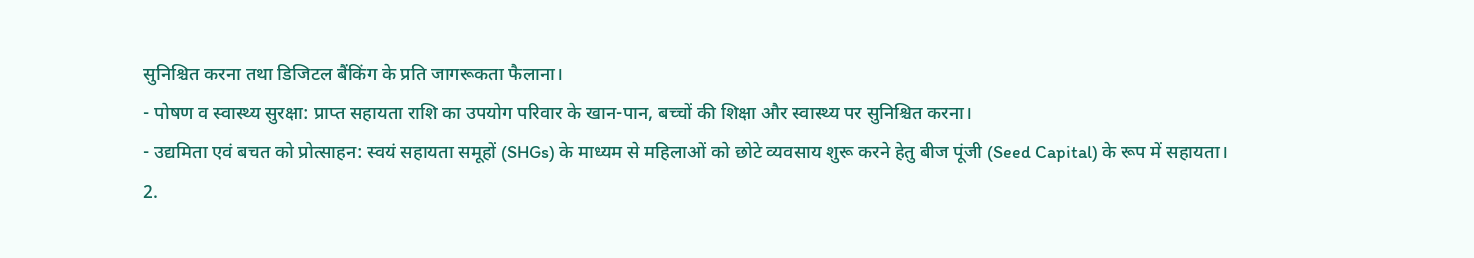सुनिश्चित करना तथा डिजिटल बैंकिंग के प्रति जागरूकता फैलाना।
- पोषण व स्वास्थ्य सुरक्षा: प्राप्त सहायता राशि का उपयोग परिवार के खान-पान, बच्चों की शिक्षा और स्वास्थ्य पर सुनिश्चित करना।
- उद्यमिता एवं बचत को प्रोत्साहन: स्वयं सहायता समूहों (SHGs) के माध्यम से महिलाओं को छोटे व्यवसाय शुरू करने हेतु बीज पूंजी (Seed Capital) के रूप में सहायता।
2.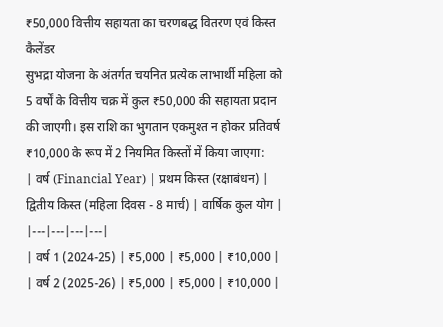₹50,000 वित्तीय सहायता का चरणबद्ध वितरण एवं किस्त कैलेंडर
सुभद्रा योजना के अंतर्गत चयनित प्रत्येक लाभार्थी महिला को 5 वर्षों के वित्तीय चक्र में कुल ₹50,000 की सहायता प्रदान की जाएगी। इस राशि का भुगतान एकमुश्त न होकर प्रतिवर्ष ₹10,000 के रूप में 2 नियमित किस्तों में किया जाएगा:
| वर्ष (Financial Year) | प्रथम किस्त (रक्षाबंधन) | द्वितीय किस्त (महिला दिवस - 8 मार्च) | वार्षिक कुल योग |
|---|---|---|---|
| वर्ष 1 (2024-25) | ₹5,000 | ₹5,000 | ₹10,000 |
| वर्ष 2 (2025-26) | ₹5,000 | ₹5,000 | ₹10,000 |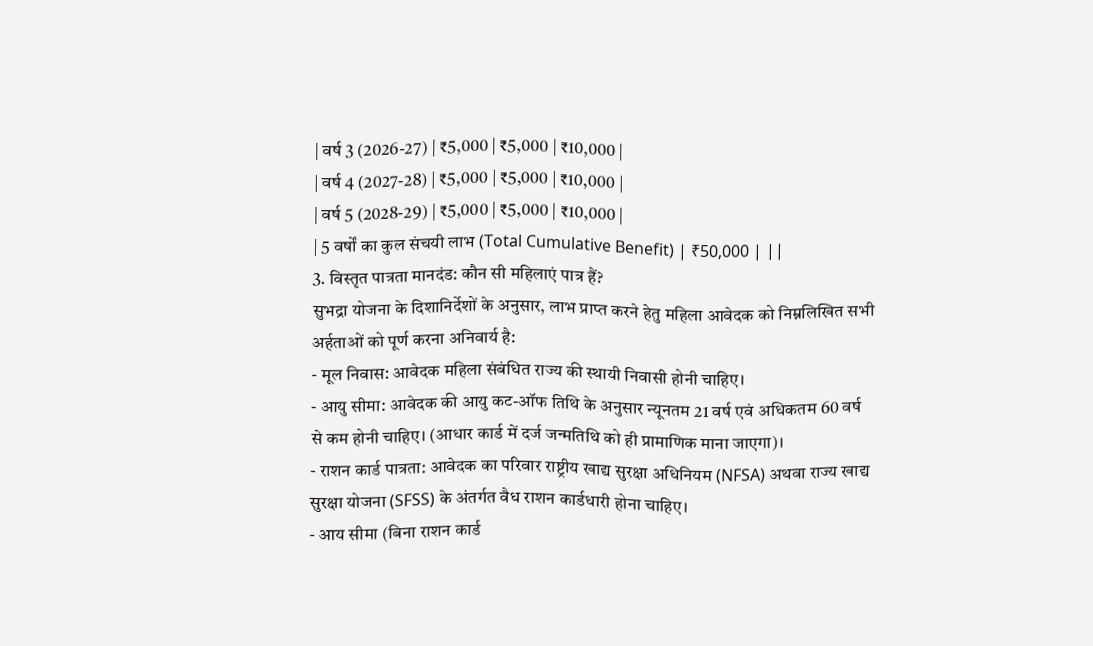| वर्ष 3 (2026-27) | ₹5,000 | ₹5,000 | ₹10,000 |
| वर्ष 4 (2027-28) | ₹5,000 | ₹5,000 | ₹10,000 |
| वर्ष 5 (2028-29) | ₹5,000 | ₹5,000 | ₹10,000 |
| 5 वर्षों का कुल संचयी लाभ (Total Cumulative Benefit) | ₹50,000 | ||
3. विस्तृत पात्रता मानदंड: कौन सी महिलाएं पात्र हैं?
सुभद्रा योजना के दिशानिर्देशों के अनुसार, लाभ प्राप्त करने हेतु महिला आवेदक को निम्नलिखित सभी अर्हताओं को पूर्ण करना अनिवार्य है:
- मूल निवास: आवेदक महिला संबंधित राज्य की स्थायी निवासी होनी चाहिए।
- आयु सीमा: आवेदक की आयु कट-ऑफ तिथि के अनुसार न्यूनतम 21 वर्ष एवं अधिकतम 60 वर्ष से कम होनी चाहिए। (आधार कार्ड में दर्ज जन्मतिथि को ही प्रामाणिक माना जाएगा)।
- राशन कार्ड पात्रता: आवेदक का परिवार राष्ट्रीय खाद्य सुरक्षा अधिनियम (NFSA) अथवा राज्य खाद्य सुरक्षा योजना (SFSS) के अंतर्गत वैध राशन कार्डधारी होना चाहिए।
- आय सीमा (बिना राशन कार्ड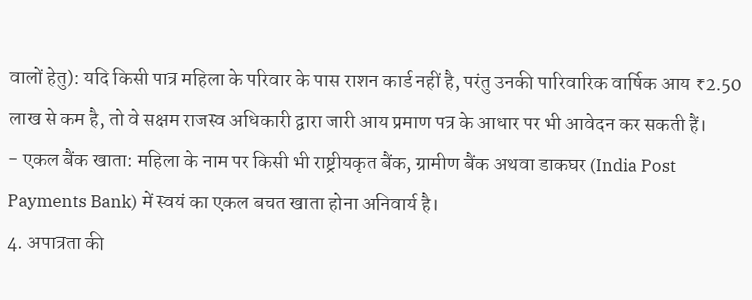वालों हेतु): यदि किसी पात्र महिला के परिवार के पास राशन कार्ड नहीं है, परंतु उनकी पारिवारिक वार्षिक आय ₹2.50 लाख से कम है, तो वे सक्षम राजस्व अधिकारी द्वारा जारी आय प्रमाण पत्र के आधार पर भी आवेदन कर सकती हैं।
- एकल बैंक खाता: महिला के नाम पर किसी भी राष्ट्रीयकृत बैंक, ग्रामीण बैंक अथवा डाकघर (India Post Payments Bank) में स्वयं का एकल बचत खाता होना अनिवार्य है।
4. अपात्रता की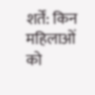शर्तें: किन महिलाओं को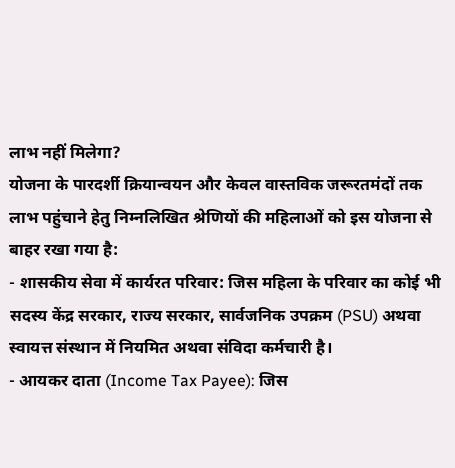लाभ नहीं मिलेगा?
योजना के पारदर्शी क्रियान्वयन और केवल वास्तविक जरूरतमंदों तक लाभ पहुंचाने हेतु निम्नलिखित श्रेणियों की महिलाओं को इस योजना से बाहर रखा गया है:
- शासकीय सेवा में कार्यरत परिवार: जिस महिला के परिवार का कोई भी सदस्य केंद्र सरकार, राज्य सरकार, सार्वजनिक उपक्रम (PSU) अथवा स्वायत्त संस्थान में नियमित अथवा संविदा कर्मचारी है।
- आयकर दाता (Income Tax Payee): जिस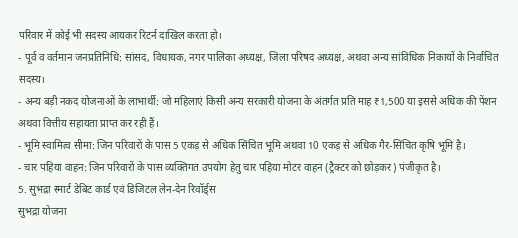परिवार में कोई भी सदस्य आयकर रिटर्न दाखिल करता हो।
- पूर्व व वर्तमान जनप्रतिनिधि: सांसद, विधायक, नगर पालिका अध्यक्ष, जिला परिषद अध्यक्ष, अथवा अन्य सांविधिक निकायों के निर्वाचित सदस्य।
- अन्य बड़ी नकद योजनाओं के लाभार्थी: जो महिलाएं किसी अन्य सरकारी योजना के अंतर्गत प्रति माह ₹1,500 या इससे अधिक की पेंशन अथवा वित्तीय सहायता प्राप्त कर रही हैं।
- भूमि स्वामित्व सीमा: जिन परिवारों के पास 5 एकड़ से अधिक सिंचित भूमि अथवा 10 एकड़ से अधिक गैर-सिंचित कृषि भूमि है।
- चार पहिया वाहन: जिन परिवारों के पास व्यक्तिगत उपयोग हेतु चार पहिया मोटर वाहन (ट्रैक्टर को छोड़कर) पंजीकृत है।
5. सुभद्रा स्मार्ट डेबिट कार्ड एवं डिजिटल लेन-देन रिवॉर्ड्स
सुभद्रा योजना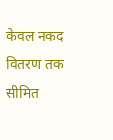केवल नकद वितरण तक सीमित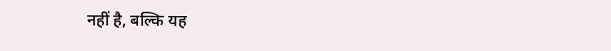नहीं है, बल्कि यह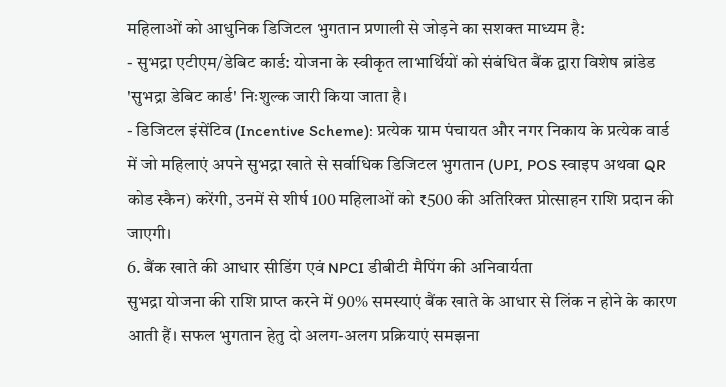महिलाओं को आधुनिक डिजिटल भुगतान प्रणाली से जोड़ने का सशक्त माध्यम है:
- सुभद्रा एटीएम/डेबिट कार्ड: योजना के स्वीकृत लाभार्थियों को संबंधित बैंक द्वारा विशेष ब्रांडेड 'सुभद्रा डेबिट कार्ड' निःशुल्क जारी किया जाता है।
- डिजिटल इंसेंटिव (Incentive Scheme): प्रत्येक ग्राम पंचायत और नगर निकाय के प्रत्येक वार्ड में जो महिलाएं अपने सुभद्रा खाते से सर्वाधिक डिजिटल भुगतान (UPI, POS स्वाइप अथवा QR कोड स्कैन) करेंगी, उनमें से शीर्ष 100 महिलाओं को ₹500 की अतिरिक्त प्रोत्साहन राशि प्रदान की जाएगी।
6. बैंक खाते की आधार सीडिंग एवं NPCI डीबीटी मैपिंग की अनिवार्यता
सुभद्रा योजना की राशि प्राप्त करने में 90% समस्याएं बैंक खाते के आधार से लिंक न होने के कारण आती हैं। सफल भुगतान हेतु दो अलग-अलग प्रक्रियाएं समझना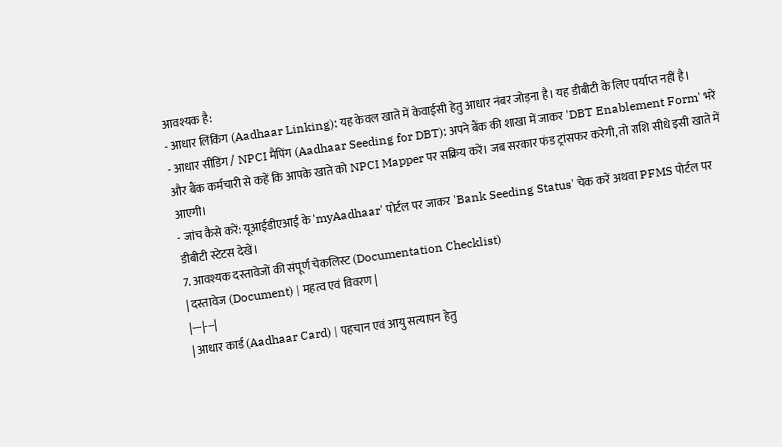आवश्यक है:
- आधार लिंकिंग (Aadhaar Linking): यह केवल खाते में केवाईसी हेतु आधार नंबर जोड़ना है। यह डीबीटी के लिए पर्याप्त नहीं है।
- आधार सीडिंग / NPCI मैपिंग (Aadhaar Seeding for DBT): अपने बैंक की शाखा में जाकर 'DBT Enablement Form' भरें और बैंक कर्मचारी से कहें कि आपके खाते को NPCI Mapper पर सक्रिय करें। जब सरकार फंड ट्रांसफर करेगी, तो राशि सीधे इसी खाते में आएगी।
- जांच कैसे करें: यूआईडीएआई के 'myAadhaar' पोर्टल पर जाकर 'Bank Seeding Status' चेक करें अथवा PFMS पोर्टल पर डीबीटी स्टेटस देखें।
7. आवश्यक दस्तावेजों की संपूर्ण चेकलिस्ट (Documentation Checklist)
| दस्तावेज (Document) | महत्व एवं विवरण |
|---|---|
| आधार कार्ड (Aadhaar Card) | पहचान एवं आयु सत्यापन हेतु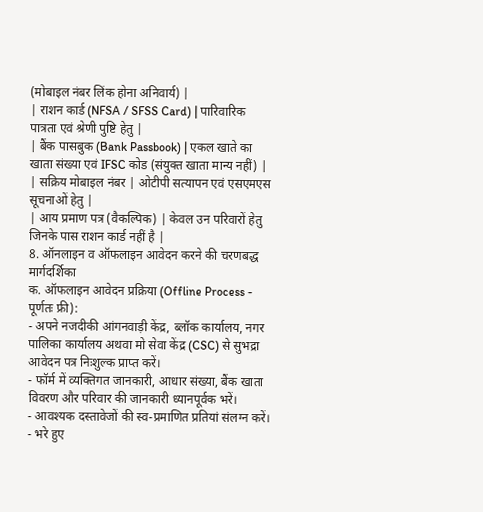(मोबाइल नंबर लिंक होना अनिवार्य) |
| राशन कार्ड (NFSA / SFSS Card) | पारिवारिक पात्रता एवं श्रेणी पुष्टि हेतु |
| बैंक पासबुक (Bank Passbook) | एकल खाते का खाता संख्या एवं IFSC कोड (संयुक्त खाता मान्य नहीं) |
| सक्रिय मोबाइल नंबर | ओटीपी सत्यापन एवं एसएमएस सूचनाओं हेतु |
| आय प्रमाण पत्र (वैकल्पिक) | केवल उन परिवारों हेतु जिनके पास राशन कार्ड नहीं है |
8. ऑनलाइन व ऑफलाइन आवेदन करने की चरणबद्ध मार्गदर्शिका
क. ऑफलाइन आवेदन प्रक्रिया (Offline Process - पूर्णतः फ्री):
- अपने नजदीकी आंगनवाड़ी केंद्र, ब्लॉक कार्यालय, नगर पालिका कार्यालय अथवा मो सेवा केंद्र (CSC) से सुभद्रा आवेदन पत्र निःशुल्क प्राप्त करें।
- फॉर्म में व्यक्तिगत जानकारी, आधार संख्या, बैंक खाता विवरण और परिवार की जानकारी ध्यानपूर्वक भरें।
- आवश्यक दस्तावेजों की स्व-प्रमाणित प्रतियां संलग्न करें।
- भरे हुए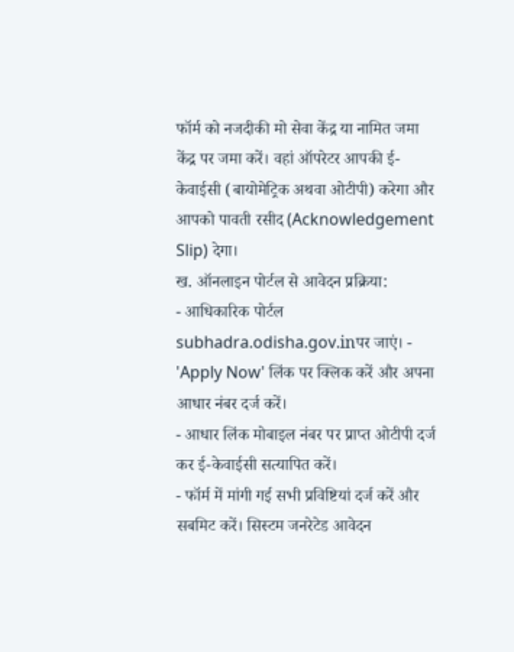फॉर्म को नजदीकी मो सेवा केंद्र या नामित जमा केंद्र पर जमा करें। वहां ऑपरेटर आपकी ई-केवाईसी (बायोमेट्रिक अथवा ओटीपी) करेगा और आपको पावती रसीद (Acknowledgement Slip) देगा।
ख. ऑनलाइन पोर्टल से आवेदन प्रक्रिया:
- आधिकारिक पोर्टल
subhadra.odisha.gov.inपर जाएं। - 'Apply Now' लिंक पर क्लिक करें और अपना आधार नंबर दर्ज करें।
- आधार लिंक मोबाइल नंबर पर प्राप्त ओटीपी दर्ज कर ई-केवाईसी सत्यापित करें।
- फॉर्म में मांगी गई सभी प्रविष्टियां दर्ज करें और सबमिट करें। सिस्टम जनरेटेड आवेदन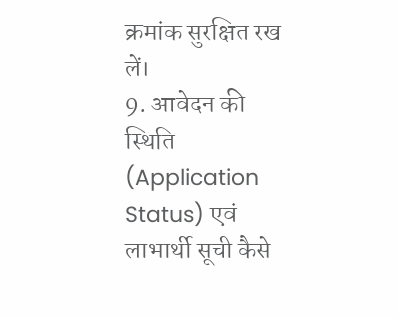क्रमांक सुरक्षित रख लें।
9. आवेदन की स्थिति (Application Status) एवं लाभार्थी सूची कैसे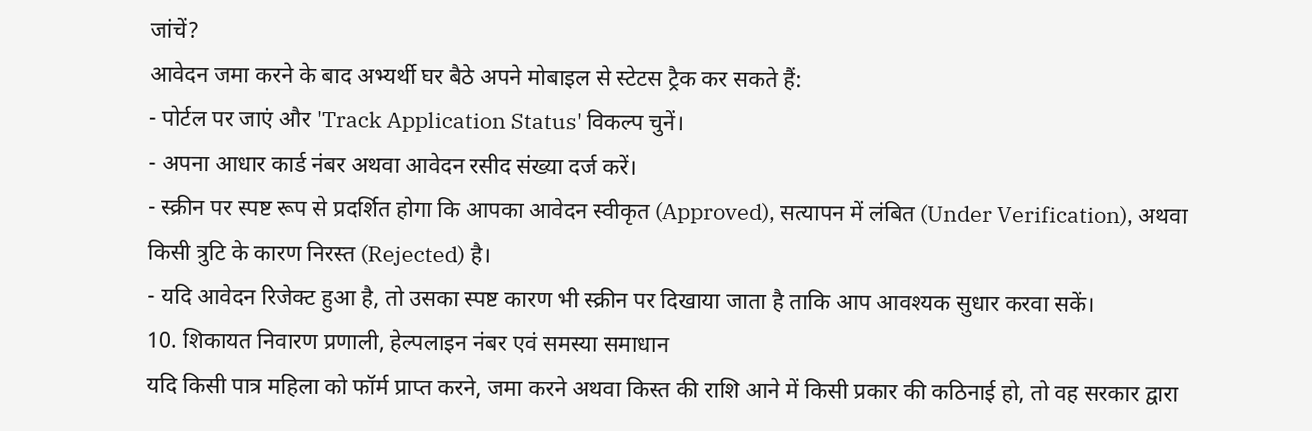जांचें?
आवेदन जमा करने के बाद अभ्यर्थी घर बैठे अपने मोबाइल से स्टेटस ट्रैक कर सकते हैं:
- पोर्टल पर जाएं और 'Track Application Status' विकल्प चुनें।
- अपना आधार कार्ड नंबर अथवा आवेदन रसीद संख्या दर्ज करें।
- स्क्रीन पर स्पष्ट रूप से प्रदर्शित होगा कि आपका आवेदन स्वीकृत (Approved), सत्यापन में लंबित (Under Verification), अथवा किसी त्रुटि के कारण निरस्त (Rejected) है।
- यदि आवेदन रिजेक्ट हुआ है, तो उसका स्पष्ट कारण भी स्क्रीन पर दिखाया जाता है ताकि आप आवश्यक सुधार करवा सकें।
10. शिकायत निवारण प्रणाली, हेल्पलाइन नंबर एवं समस्या समाधान
यदि किसी पात्र महिला को फॉर्म प्राप्त करने, जमा करने अथवा किस्त की राशि आने में किसी प्रकार की कठिनाई हो, तो वह सरकार द्वारा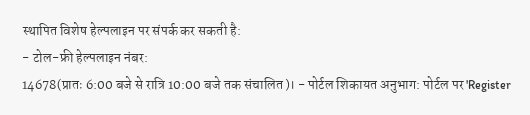स्थापित विशेष हेल्पलाइन पर संपर्क कर सकती है:
- टोल-फ्री हेल्पलाइन नंबर:
14678(प्रातः 6:00 बजे से रात्रि 10:00 बजे तक संचालित)। - पोर्टल शिकायत अनुभाग: पोर्टल पर 'Register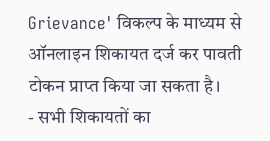Grievance' विकल्प के माध्यम से ऑनलाइन शिकायत दर्ज कर पावती टोकन प्राप्त किया जा सकता है।
- सभी शिकायतों का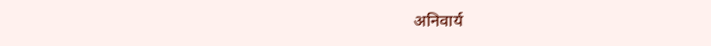अनिवार्य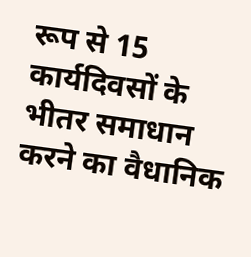रूप से 15 कार्यदिवसों के भीतर समाधान करने का वैधानिक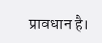प्रावधान है।